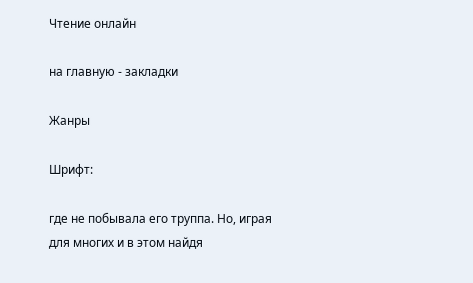Чтение онлайн

на главную - закладки

Жанры

Шрифт:

где не побывала его труппа. Но, играя для многих и в этом найдя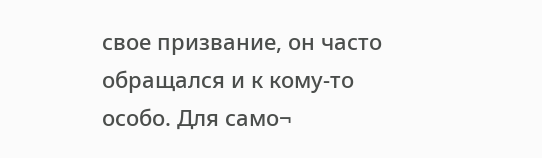свое призвание, он часто обращался и к кому-то особо. Для само¬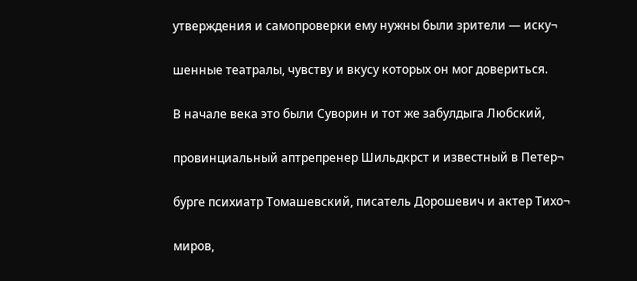утверждения и самопроверки ему нужны были зрители — иску¬

шенные театралы, чувству и вкусу которых он мог довериться.

В начале века это были Суворин и тот же забулдыга Любский,

провинциальный аптрепренер Шильдкрст и известный в Петер¬

бурге психиатр Томашевский, писатель Дорошевич и актер Тихо¬

миров,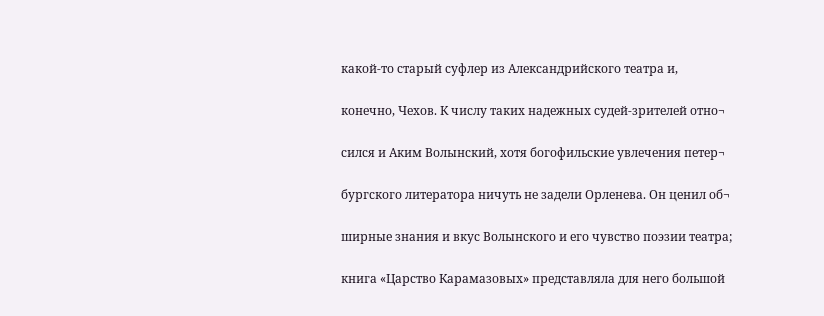какой-то старый суфлер из Александрийского театра и,

конечно, Чехов. К числу таких надежных судей-зрителей отно¬

сился и Аким Волынский, хотя богофильские увлечения петер¬

бургского литератора ничуть не задели Орленева. Он ценил об¬

ширные знания и вкус Волынского и его чувство поэзии театра;

книга «Царство Карамазовых» представляла для него большой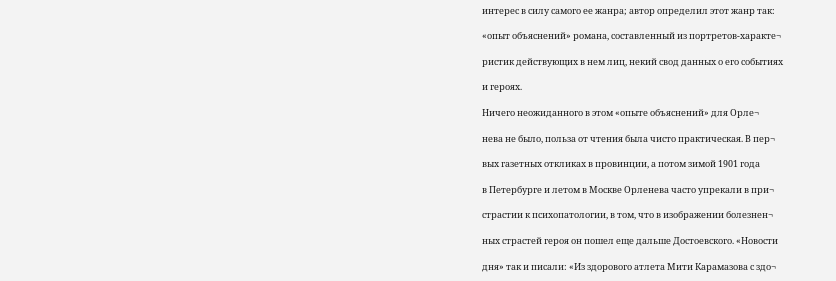интерес в силу самого ее жанра; автор определил этот жанр так:

«опыт объяснений» романа, составленный из портретов-характе¬

ристик действующих в нем лиц, некий свод данных о его событиях

и героях.

Ничего неожиданного в этом «опыте объяснений» для Орле¬

нева не было, польза от чтения была чисто практическая. В пер¬

вых газетных откликах в провинции, а потом зимой 1901 года

в Петербурге и летом в Москве Орленева часто упрекали в при¬

страстии к психопатологии, в том, что в изображении болезнен¬

ных страстей героя он пошел еще дальше Достоевского. «Новости

дня» так и писали: «Из здорового атлета Мити Карамазова с здо¬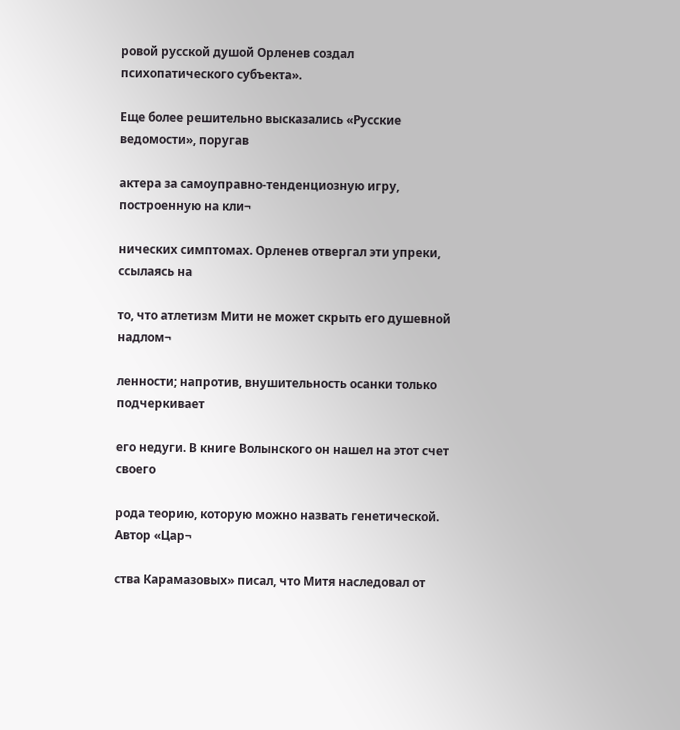ровой русской душой Орленев создал психопатического субъекта».

Еще более решительно высказались «Русские ведомости», поругав

актера за самоуправно-тенденциозную игру, построенную на кли¬

нических симптомах. Орленев отвергал эти упреки, ссылаясь на

то, что атлетизм Мити не может скрыть его душевной надлом¬

ленности; напротив, внушительность осанки только подчеркивает

его недуги. В книге Волынского он нашел на этот счет своего

рода теорию, которую можно назвать генетической. Автор «Цар¬

ства Карамазовых» писал, что Митя наследовал от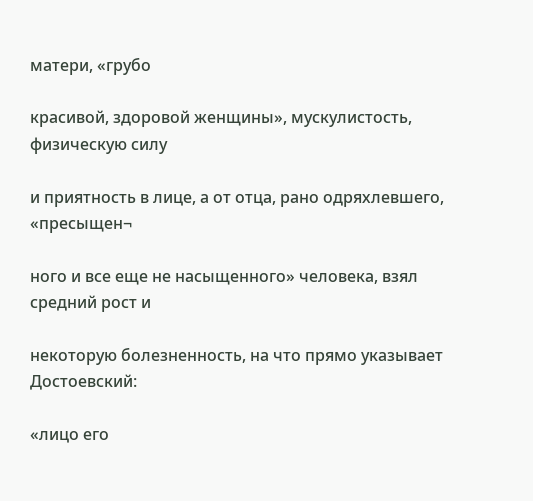матери, «грубо

красивой, здоровой женщины», мускулистость, физическую силу

и приятность в лице, а от отца, рано одряхлевшего, «пресыщен¬

ного и все еще не насыщенного» человека, взял средний рост и

некоторую болезненность, на что прямо указывает Достоевский:

«лицо его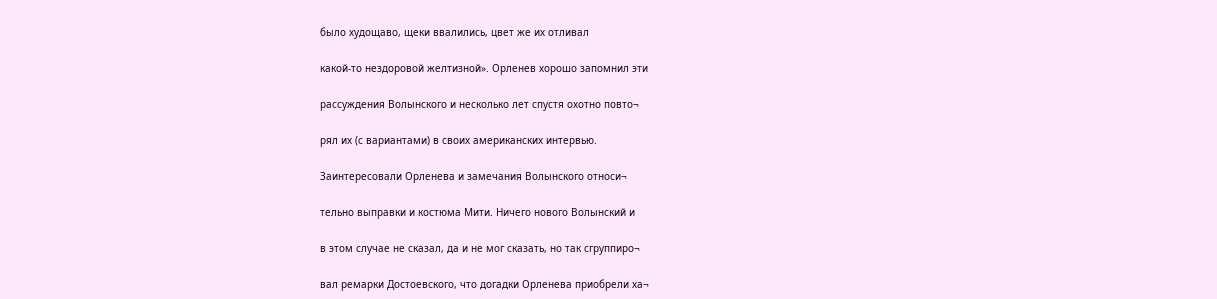было худощаво, щеки ввалились, цвет же их отливал

какой-то нездоровой желтизной». Орленев хорошо запомнил эти

рассуждения Волынского и несколько лет спустя охотно повто¬

рял их (с вариантами) в своих американских интервью.

Заинтересовали Орленева и замечания Волынского относи¬

тельно выправки и костюма Мити. Ничего нового Волынский и

в этом случае не сказал, да и не мог сказать, но так сгруппиро¬

вал ремарки Достоевского, что догадки Орленева приобрели ха¬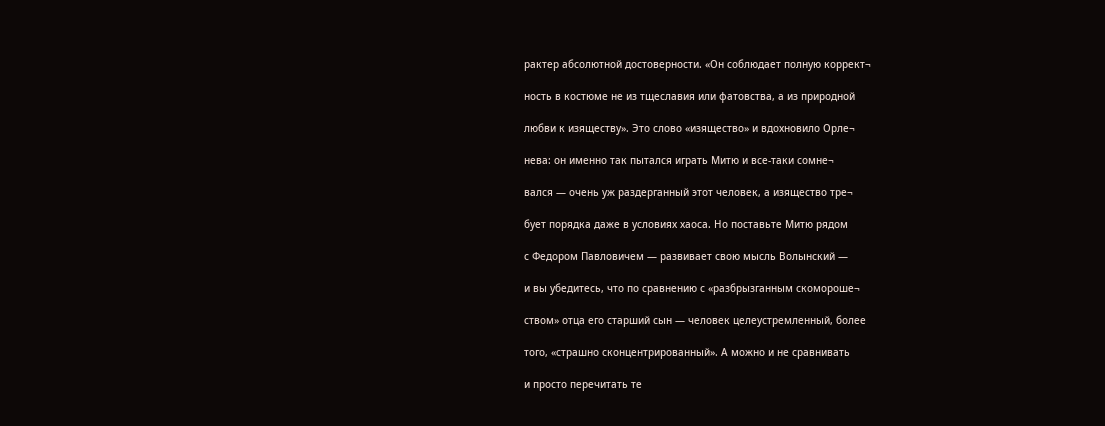рактер абсолютной достоверности. «Он соблюдает полную коррект¬

ность в костюме не из тщеславия или фатовства, а из природной

любви к изяществу». Это слово «изящество» и вдохновило Орле¬

нева: он именно так пытался играть Митю и все-таки сомне¬

вался — очень уж раздерганный этот человек, а изящество тре¬

бует порядка даже в условиях хаоса. Но поставьте Митю рядом

с Федором Павловичем — развивает свою мысль Волынский —

и вы убедитесь, что по сравнению с «разбрызганным скомороше¬

ством» отца его старший сын — человек целеустремленный, более

того, «страшно сконцентрированный». А можно и не сравнивать

и просто перечитать те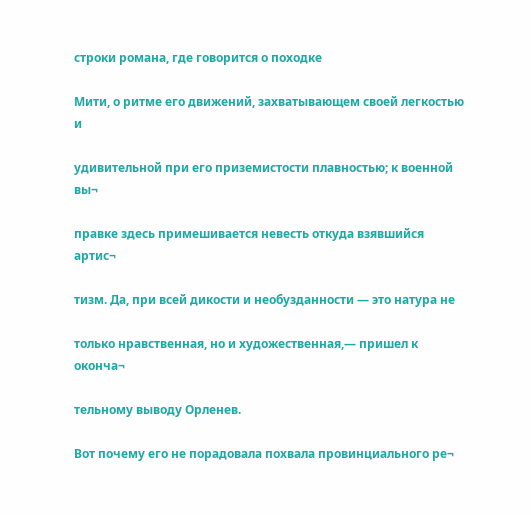строки романа, где говорится о походке

Мити, о ритме его движений, захватывающем своей легкостью и

удивительной при его приземистости плавностью; к военной вы¬

правке здесь примешивается невесть откуда взявшийся артис¬

тизм. Да, при всей дикости и необузданности — это натура не

только нравственная, но и художественная,— пришел к оконча¬

тельному выводу Орленев.

Вот почему его не порадовала похвала провинциального ре¬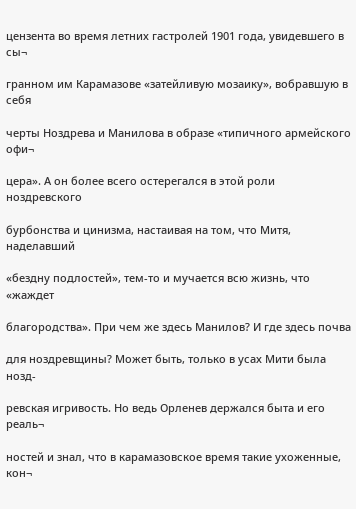цензента во время летних гастролей 1901 года, увидевшего в сы¬

гранном им Карамазове «затейливую мозаику», вобравшую в себя

черты Ноздрева и Манилова в образе «типичного армейского офи¬

цера». А он более всего остерегался в этой роли ноздревского

бурбонства и цинизма, настаивая на том, что Митя, наделавший

«бездну подлостей», тем-то и мучается всю жизнь, что «жаждет

благородства». При чем же здесь Манилов? И где здесь почва

для ноздревщины? Может быть, только в усах Мити была нозд-

ревская игривость. Но ведь Орленев держался быта и его реаль¬

ностей и знал, что в карамазовское время такие ухоженные, кон¬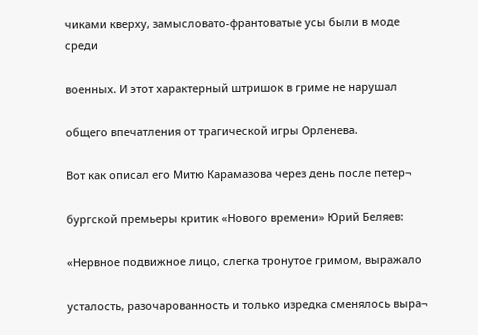чиками кверху, замысловато-франтоватые усы были в моде среди

военных. И этот характерный штришок в гриме не нарушал

общего впечатления от трагической игры Орленева.

Вот как описал его Митю Карамазова через день после петер¬

бургской премьеры критик «Нового времени» Юрий Беляев:

«Нервное подвижное лицо, слегка тронутое гримом, выражало

усталость, разочарованность и только изредка сменялось выра¬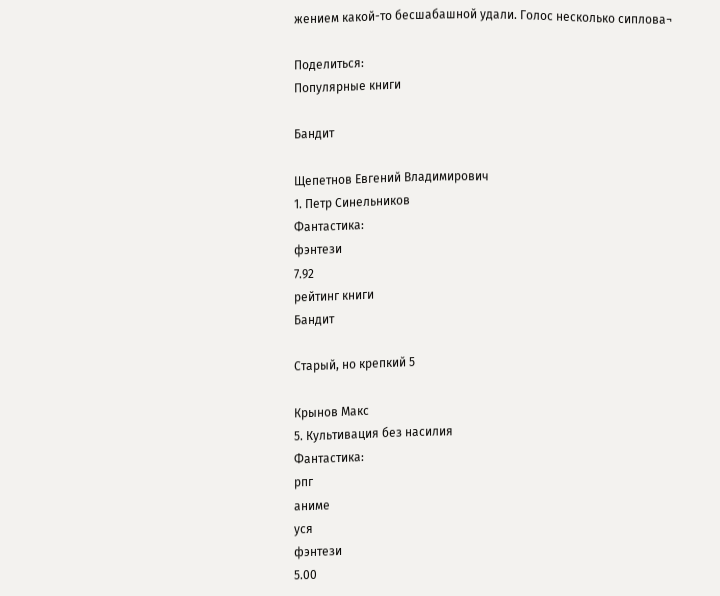жением какой-то бесшабашной удали. Голос несколько сиплова¬

Поделиться:
Популярные книги

Бандит

Щепетнов Евгений Владимирович
1. Петр Синельников
Фантастика:
фэнтези
7.92
рейтинг книги
Бандит

Старый, но крепкий 5

Крынов Макс
5. Культивация без насилия
Фантастика:
рпг
аниме
уся
фэнтези
5.00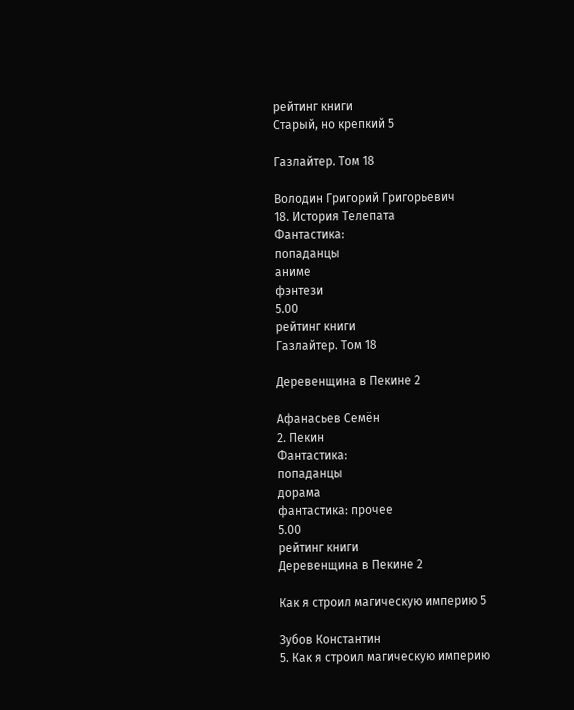рейтинг книги
Старый, но крепкий 5

Газлайтер. Том 18

Володин Григорий Григорьевич
18. История Телепата
Фантастика:
попаданцы
аниме
фэнтези
5.00
рейтинг книги
Газлайтер. Том 18

Деревенщина в Пекине 2

Афанасьев Семён
2. Пекин
Фантастика:
попаданцы
дорама
фантастика: прочее
5.00
рейтинг книги
Деревенщина в Пекине 2

Как я строил магическую империю 5

Зубов Константин
5. Как я строил магическую империю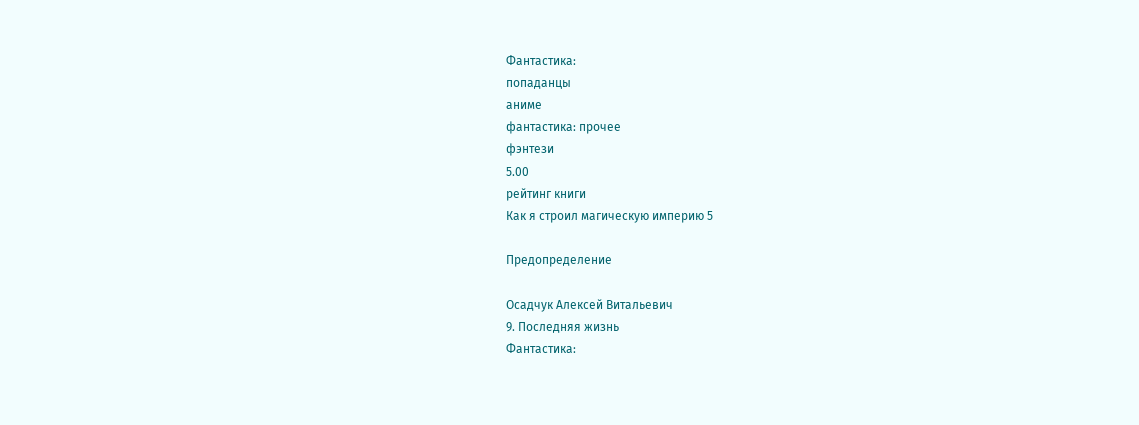Фантастика:
попаданцы
аниме
фантастика: прочее
фэнтези
5.00
рейтинг книги
Как я строил магическую империю 5

Предопределение

Осадчук Алексей Витальевич
9. Последняя жизнь
Фантастика: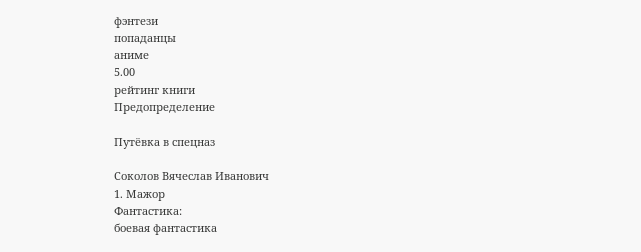фэнтези
попаданцы
аниме
5.00
рейтинг книги
Предопределение

Путёвка в спецназ

Соколов Вячеслав Иванович
1. Мажор
Фантастика:
боевая фантастика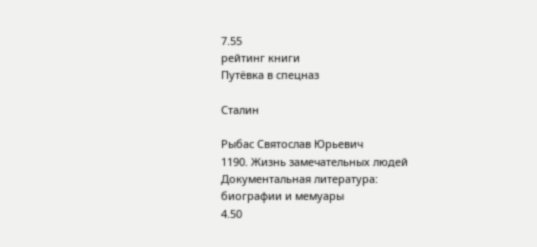7.55
рейтинг книги
Путёвка в спецназ

Сталин

Рыбас Святослав Юрьевич
1190. Жизнь замечательных людей
Документальная литература:
биографии и мемуары
4.50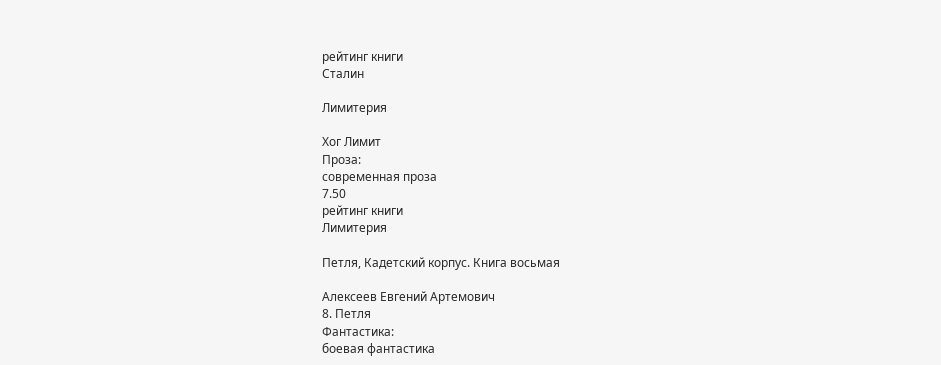рейтинг книги
Сталин

Лимитерия

Хог Лимит
Проза:
современная проза
7.50
рейтинг книги
Лимитерия

Петля, Кадетский корпус. Книга восьмая

Алексеев Евгений Артемович
8. Петля
Фантастика:
боевая фантастика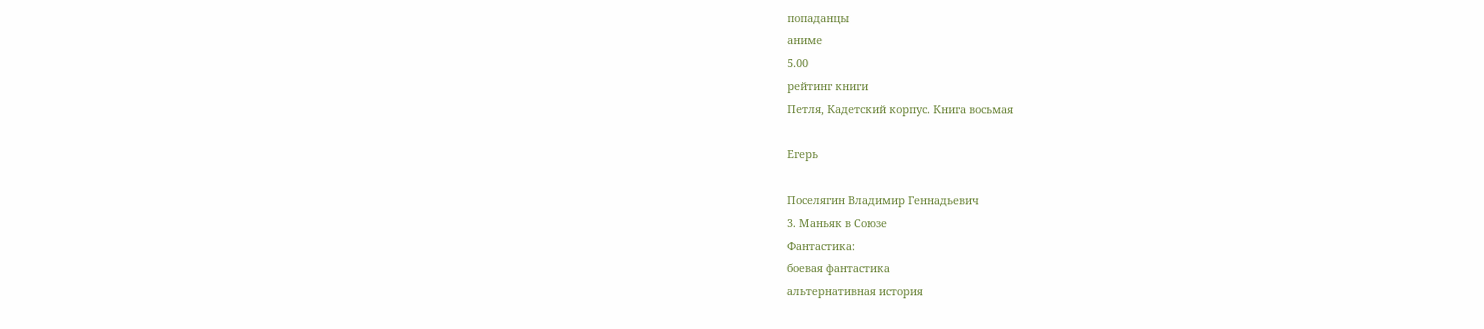попаданцы
аниме
5.00
рейтинг книги
Петля, Кадетский корпус. Книга восьмая

Егерь

Поселягин Владимир Геннадьевич
3. Маньяк в Союзе
Фантастика:
боевая фантастика
альтернативная история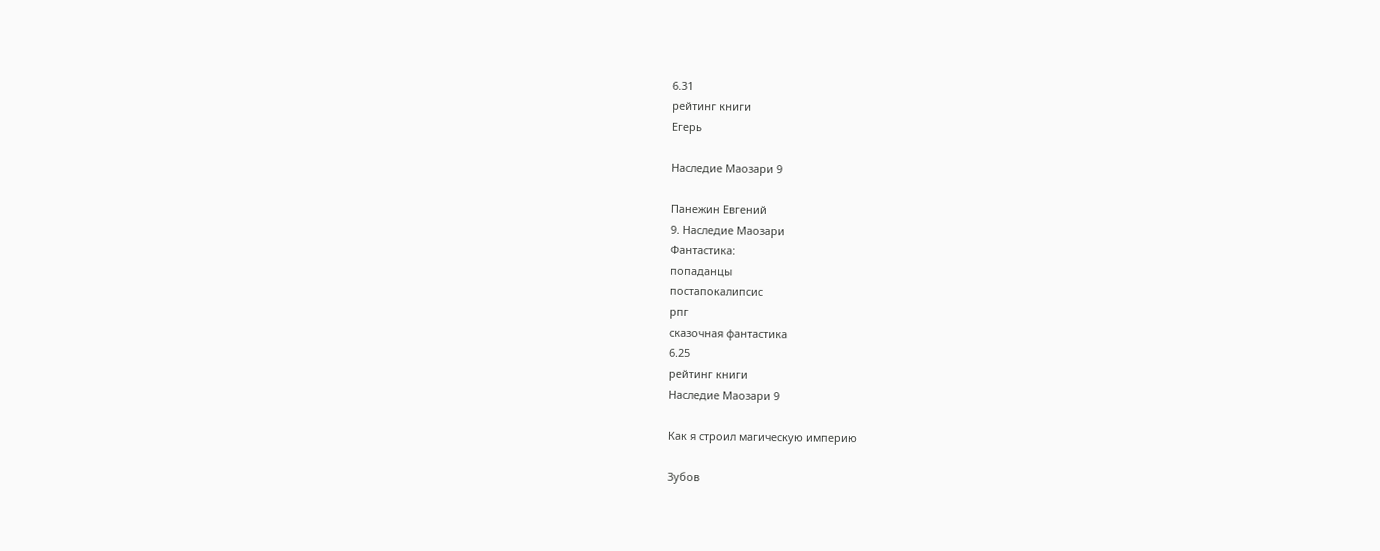6.31
рейтинг книги
Егерь

Наследие Маозари 9

Панежин Евгений
9. Наследие Маозари
Фантастика:
попаданцы
постапокалипсис
рпг
сказочная фантастика
6.25
рейтинг книги
Наследие Маозари 9

Как я строил магическую империю

Зубов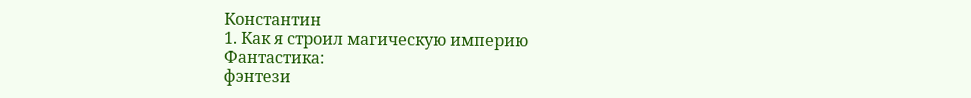Константин
1. Как я строил магическую империю
Фантастика:
фэнтези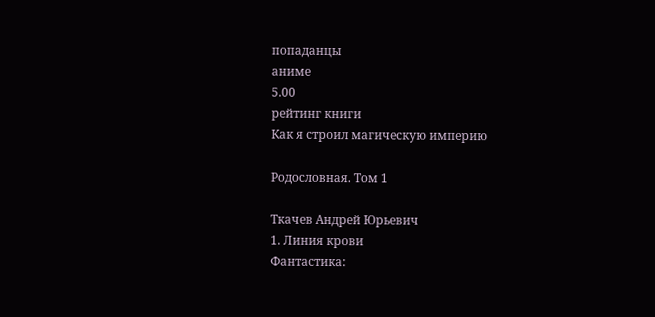попаданцы
аниме
5.00
рейтинг книги
Как я строил магическую империю

Родословная. Том 1

Ткачев Андрей Юрьевич
1. Линия крови
Фантастика: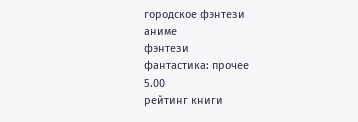городское фэнтези
аниме
фэнтези
фантастика: прочее
5.00
рейтинг книги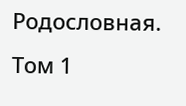Родословная. Том 1